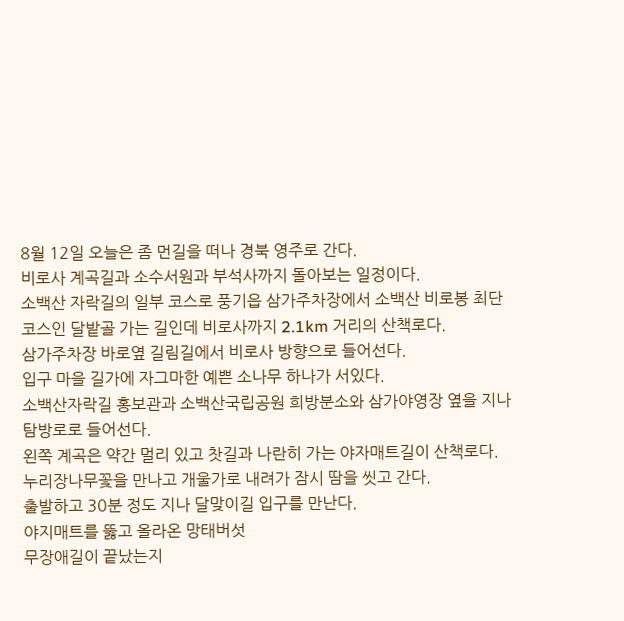8월 12일 오늘은 좀 먼길을 떠나 경북 영주로 간다.
비로사 계곡길과 소수서원과 부석사까지 돌아보는 일정이다.
소백산 자락길의 일부 코스로 풍기읍 삼가주차장에서 소백산 비로봉 최단 코스인 달밭골 가는 길인데 비로사까지 2.1km 거리의 산책로다.
삼가주차장 바로옆 길림길에서 비로사 방향으로 들어선다.
입구 마을 길가에 자그마한 예쁜 소나무 하나가 서있다.
소백산자락길 홍보관과 소백산국립공원 희방분소와 삼가야영장 옆을 지나 탐방로로 들어선다.
왼쪽 계곡은 약간 멀리 있고 찻길과 나란히 가는 야자매트길이 산책로다.
누리장나무꽃을 만나고 개울가로 내려가 잠시 땀을 씻고 간다.
출발하고 30분 정도 지나 달맞이길 입구를 만난다.
야지매트를 뚫고 올라온 망태버섯
무장애길이 끝났는지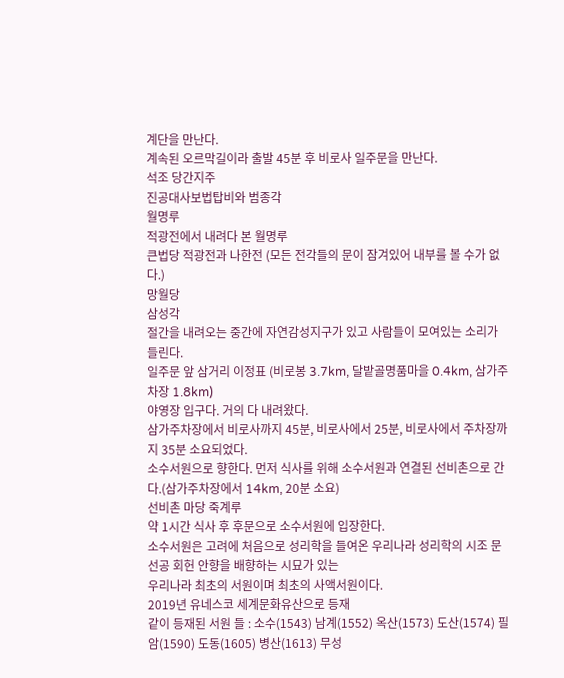계단을 만난다.
계속된 오르막길이라 출발 45분 후 비로사 일주문을 만난다.
석조 당간지주
진공대사보법탑비와 범종각
월명루
적광전에서 내려다 본 월명루
큰법당 적광전과 나한전 (모든 전각들의 문이 잠겨있어 내부를 볼 수가 없다.)
망월당
삼성각
절간을 내려오는 중간에 자연감성지구가 있고 사람들이 모여있는 소리가 들린다.
일주문 앞 삼거리 이정표 (비로봉 3.7km, 달밭골명품마을 0.4km, 삼가주차장 1.8km)
야영장 입구다. 거의 다 내려왔다.
삼가주차장에서 비로사까지 45분, 비로사에서 25분, 비로사에서 주차장까지 35분 소요되었다.
소수서원으로 향한다. 먼저 식사를 위해 소수서원과 연결된 선비촌으로 간다.(삼가주차장에서 14km, 20분 소요)
선비촌 마당 죽계루
약 1시간 식사 후 후문으로 소수서원에 입장한다.
소수서원은 고려에 처음으로 성리학을 들여온 우리나라 성리학의 시조 문선공 회헌 안향을 배향하는 시묘가 있는
우리나라 최초의 서원이며 최초의 사액서원이다.
2019년 유네스코 세계문화유산으로 등재
같이 등재된 서원 들 : 소수(1543) 남계(1552) 옥산(1573) 도산(1574) 필암(1590) 도동(1605) 병산(1613) 무성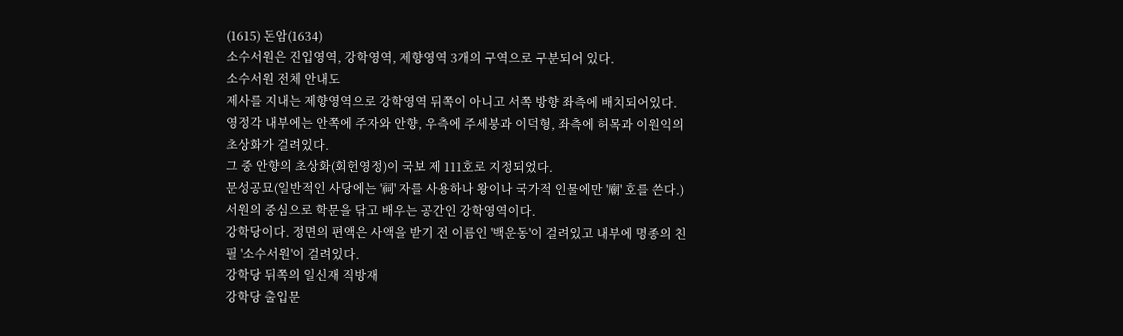(1615) 돈암(1634)
소수서원은 진입영역, 강학영역, 제향영역 3개의 구역으로 구분되어 있다.
소수서원 전체 안내도
제사를 지내는 제향영역으로 강학영역 뒤쪽이 아니고 서쪽 방향 좌측에 배치되어있다.
영정각 내부에는 안쪽에 주자와 안향, 우측에 주세붕과 이덕형, 좌측에 허목과 이원익의 초상화가 걸려있다.
그 중 안향의 초상화(회헌영정)이 국보 제 111호로 지정되었다.
문성공묘(일반적인 사당에는 '祠' 자를 사용하나 왕이나 국가적 인물에만 '廟' 호를 쓴다.)
서원의 중심으로 학문을 닦고 배우는 공간인 강학영역이다.
강학당이다. 정면의 편액은 사액을 받기 전 이름인 '백운동'이 걸려있고 내부에 명종의 친필 '소수서원'이 걸려있다.
강학당 뒤쪽의 일신재 직방재
강학당 출입문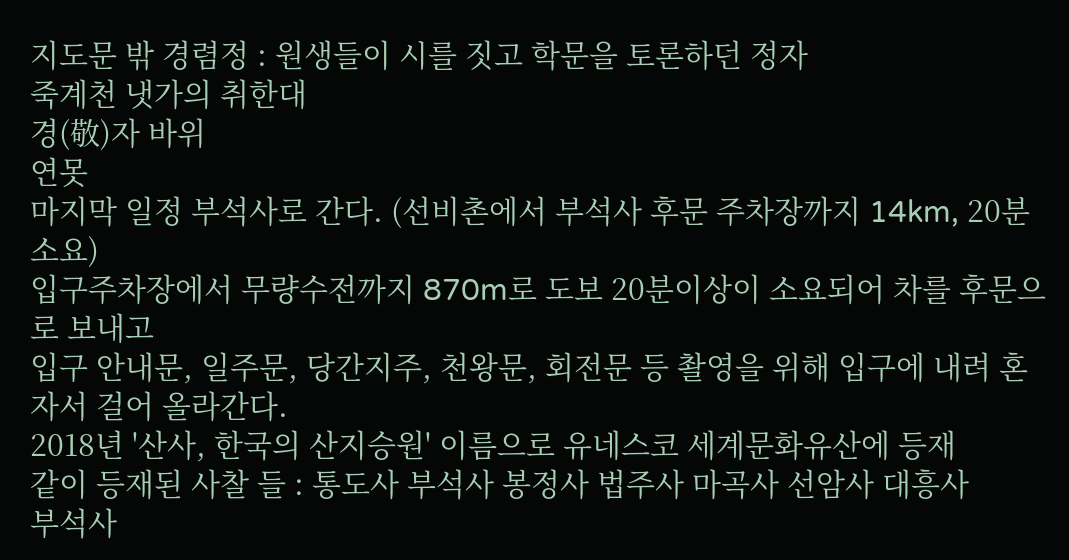지도문 밖 경렴정 : 원생들이 시를 짓고 학문을 토론하던 정자
죽계천 냇가의 취한대
경(敬)자 바위
연못
마지막 일정 부석사로 간다. (선비촌에서 부석사 후문 주차장까지 14km, 20분 소요)
입구주차장에서 무량수전까지 870m로 도보 20분이상이 소요되어 차를 후문으로 보내고
입구 안내문, 일주문, 당간지주, 천왕문, 회전문 등 촬영을 위해 입구에 내려 혼자서 걸어 올라간다.
2018년 '산사, 한국의 산지승원' 이름으로 유네스코 세계문화유산에 등재
같이 등재된 사찰 들 : 통도사 부석사 봉정사 법주사 마곡사 선암사 대흥사
부석사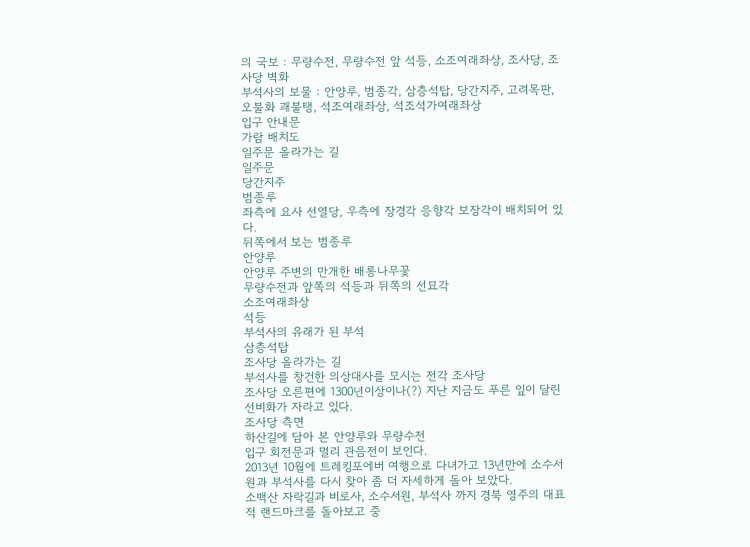의 국보 : 무량수전, 무량수전 앞 석등, 소조여래좌상, 조사당, 조사당 벽화
부석사의 보물 : 안양루, 범종각, 삼층석탑, 당간지주, 고려목판, 오불화 괘불탱, 석조여래좌상, 석조석가여래좌상
입구 안내문
가람 배치도
일주문 올라가는 길
일주문
당간지주
범종루
좌측에 요사 선열당, 우측에 장경각 응향각 보장각이 배치되어 있다.
뒤쪽에서 보는 범종루
안양루
안양루 주변의 만개한 배롱나무꽃
무량수전과 앞쪽의 석등과 뒤쪽의 선묘각
소조여래좌상
석등
부석사의 유래가 된 부석
삼층석탑
조사당 올라가는 길
부석사를 창건한 의상대사를 모시는 전각 조사당
조사당 오른편에 1300년이상이나(?) 지난 지금도 푸른 잎이 달린 선비화가 자라고 있다.
조사당 측면
하산길에 담아 본 안양루와 무량수전
입구 회전문과 멀리 관음전이 보인다.
2013년 10월에 트레킹포에버 여행으로 다녀가고 13년만에 소수서원과 부석사를 다시 찾아 좀 더 자세하게 돌아 보았다.
소백산 자락길과 비로사, 소수서원, 부석사 까지 경북 영주의 대표적 랜드마크를 돌아보고 중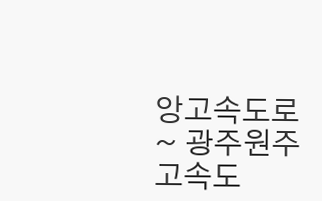앙고속도로 ~ 광주원주고속도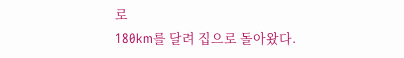로
180km를 달려 집으로 돌아왔다.